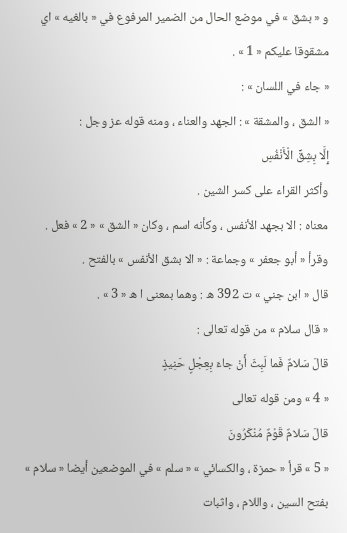و « بشق » في موضع الحال من الضمير المرفوع في « بالغيه » اي مشقوقا عليكم « 1 » .
« جاء في اللسان » :
« الشق ، والمشقة » : الجهد والعناء ، ومنه قوله عز وجل :
إِلَّا بِشِقِّ الْأَنْفُسِ
وأكثر القراء على كسر الشين .
معناه : الا بجهد الأنفس ، وكأنه اسم ، وكان « الشق » « 2 » فعل .
وقرأ « أبو جعفر » وجماعة : « الا بشق الأنفس » بالفتح .
قال « ابن جني » ت 392 ه : وهما بمعنى ا ه « 3 » .
« قال سلام » من قوله تعالى :
قالَ سَلامٌ فَما لَبِثَ أَنْ جاءَ بِعِجْلٍ حَنِيذٍ
« 4 » ومن قوله تعالى
قالَ سَلامٌ قَوْمٌ مُنْكَرُونَ
« 5 » قرأ « حمزة ، والكسائي » « سلم » في الموضعين أيضا « سلام » بفتح السين ، واللام ، واثبات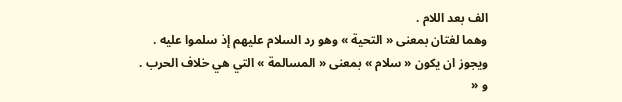الف بعد اللام .
وهما لغتان بمعنى « التحية » وهو رد السلام عليهم إذ سلموا عليه .
ويجوز ان يكون « سلام » بمعنى « المسالمة » التي هي خلاف الحرب .
و «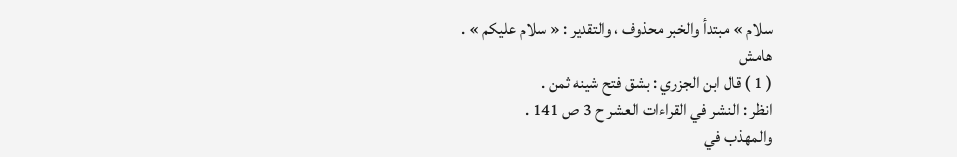سلام » مبتدأ والخبر محذوف ، والتقدير : « سلام عليكم » .
هامش
( 1 ) قال ابن الجزري : بشق فتح شينه ثمن .
انظر : النشر في القراءات العشر ح 3 ص 141 .
والمهذب في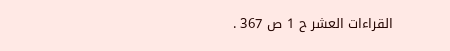القراءات العشر ح 1 ص 367 .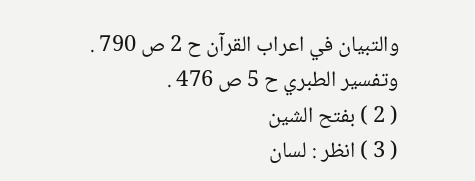والتبيان في اعراب القرآن ح 2 ص 790 .
وتفسير الطبري ح 5 ص 476 .
( 2 ) بفتح الشين
( 3 ) انظر : لسان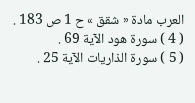العرب مادة « شقق » ح 1 ص 183 .
( 4 ) سورة هود الآية 69 .
( 5 ) سورة الذاريات الآية 25 .